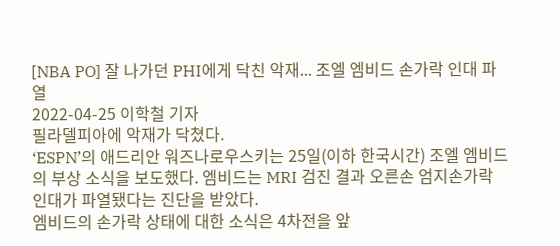[NBA PO] 잘 나가던 PHI에게 닥친 악재... 조엘 엠비드 손가락 인대 파열
2022-04-25 이학철 기자
필라델피아에 악재가 닥쳤다.
‘ESPN’의 애드리안 워즈나로우스키는 25일(이하 한국시간) 조엘 엠비드의 부상 소식을 보도했다. 엠비드는 MRI 검진 결과 오른손 엄지손가락 인대가 파열됐다는 진단을 받았다.
엠비드의 손가락 상태에 대한 소식은 4차전을 앞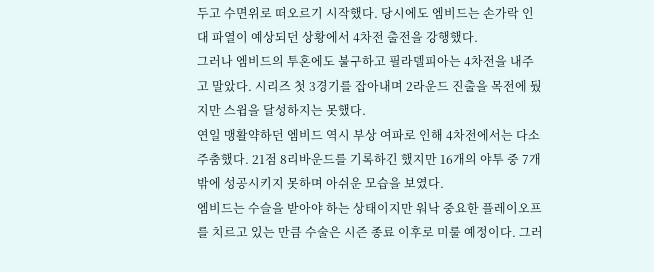두고 수면위로 떠오르기 시작했다. 당시에도 엠비드는 손가락 인대 파열이 예상되던 상황에서 4차전 출전을 강행했다.
그러나 엠비드의 투혼에도 불구하고 필라델피아는 4차전을 내주고 말았다. 시리즈 첫 3경기를 잡아내며 2라운드 진출을 목전에 뒀지만 스윕을 달성하지는 못했다.
연일 맹활약하던 엠비드 역시 부상 여파로 인해 4차전에서는 다소 주춤했다. 21점 8리바운드를 기록하긴 했지만 16개의 야투 중 7개밖에 성공시키지 못하며 아쉬운 모습을 보였다.
엠비드는 수슬을 받아야 하는 상태이지만 워낙 중요한 플레이오프를 치르고 있는 만큼 수술은 시즌 종료 이후로 미룰 예정이다. 그러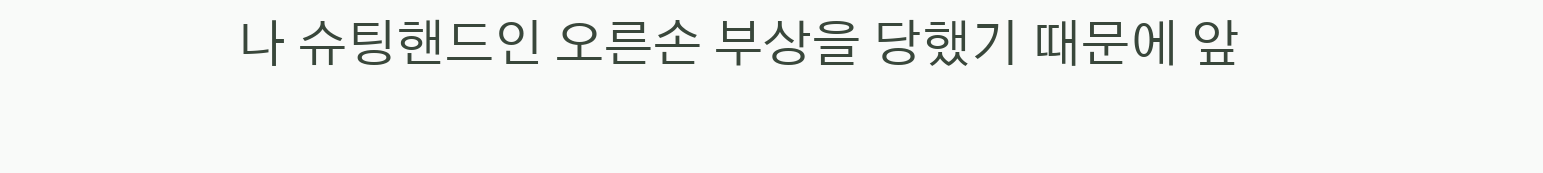나 슈팅핸드인 오른손 부상을 당했기 때문에 앞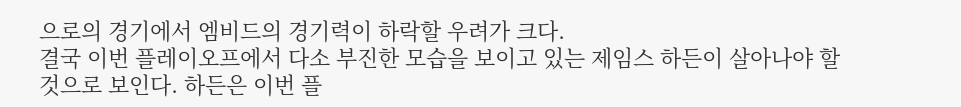으로의 경기에서 엠비드의 경기력이 하락할 우려가 크다.
결국 이번 플레이오프에서 다소 부진한 모습을 보이고 있는 제임스 하든이 살아나야 할 것으로 보인다. 하든은 이번 플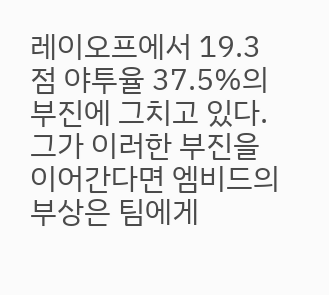레이오프에서 19.3점 야투율 37.5%의 부진에 그치고 있다. 그가 이러한 부진을 이어간다면 엠비드의 부상은 팀에게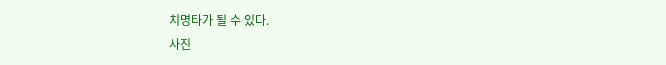치명타가 될 수 있다.
사진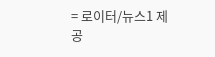= 로이터/뉴스1 제공